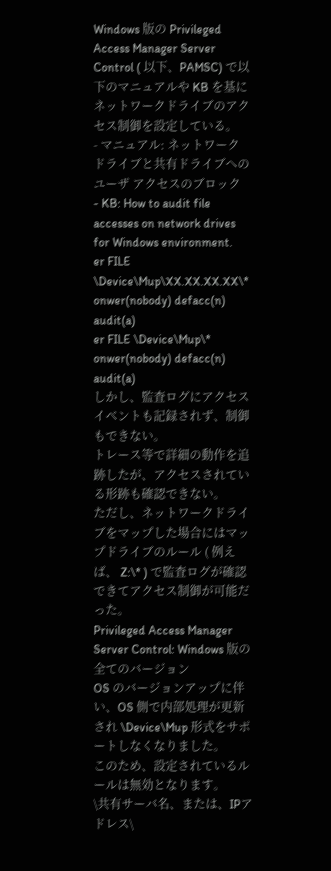Windows 版の Privileged Access Manager Server Control ( 以下、PAMSC) で以下のマニュアルや KB を基にネットワークドライブのアクセス制御を設定している。
- マニュアル: ネットワーク ドライブと共有ドライブへのユーザ アクセスのブロック
- KB: How to audit file accesses on network drives for Windows environment.
er FILE \Device\Mup\XX.XX.XX.XX\* onwer(nobody) defacc(n) audit(a)
er FILE \Device\Mup\* onwer(nobody) defacc(n) audit(a)
しかし、監査ログにアクセスイベントも記録されず、制御もできない。
トレース等で詳細の動作を追跡したが、アクセスされている形跡も確認できない。
ただし、ネットワークドライブをマップした場合にはマップドライブのルール ( 例えば、 Z:\* ) で監査ログが確認できてアクセス制御が可能だった。
Privileged Access Manager Server Control: Windows 版の全てのバージョン
OS のバージョンアップに伴い、OS 側で内部処理が更新され \Device\Mup 形式をサポートしなくなりました。
このため、設定されているルールは無効となります。
\共有サーバ名、または、IPアドレス\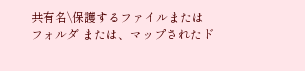共有名\保護するファイルまたはフォルダ または、マップされたド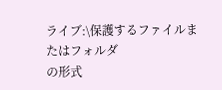ライブ:\保護するファイルまたはフォルダ
の形式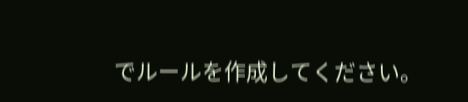でルールを作成してください。